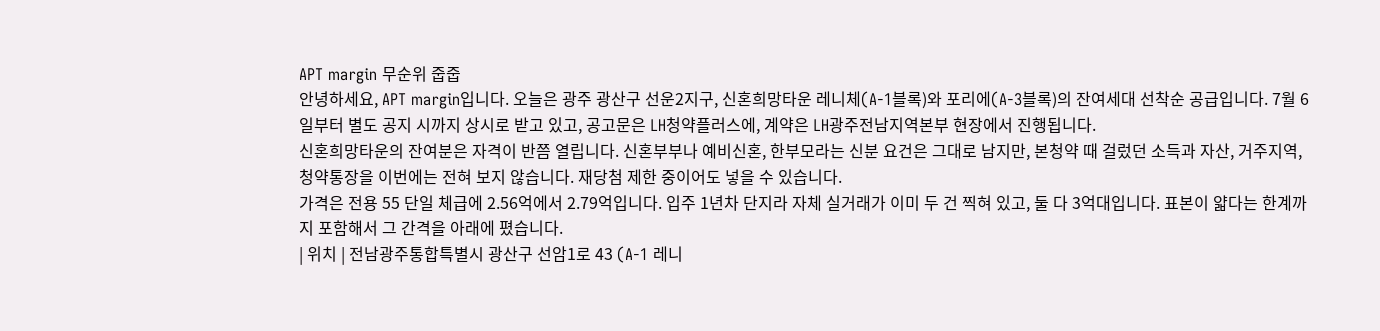APT margin 무순위 줍줍
안녕하세요, APT margin입니다. 오늘은 광주 광산구 선운2지구, 신혼희망타운 레니체(A-1블록)와 포리에(A-3블록)의 잔여세대 선착순 공급입니다. 7월 6일부터 별도 공지 시까지 상시로 받고 있고, 공고문은 LH청약플러스에, 계약은 LH광주전남지역본부 현장에서 진행됩니다.
신혼희망타운의 잔여분은 자격이 반쯤 열립니다. 신혼부부나 예비신혼, 한부모라는 신분 요건은 그대로 남지만, 본청약 때 걸렀던 소득과 자산, 거주지역, 청약통장을 이번에는 전혀 보지 않습니다. 재당첨 제한 중이어도 넣을 수 있습니다.
가격은 전용 55 단일 체급에 2.56억에서 2.79억입니다. 입주 1년차 단지라 자체 실거래가 이미 두 건 찍혀 있고, 둘 다 3억대입니다. 표본이 얇다는 한계까지 포함해서 그 간격을 아래에 폈습니다.
| 위치 | 전남광주통합특별시 광산구 선암1로 43 (A-1 레니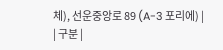체), 선운중앙로 89 (A-3 포리에) |
| 구분 |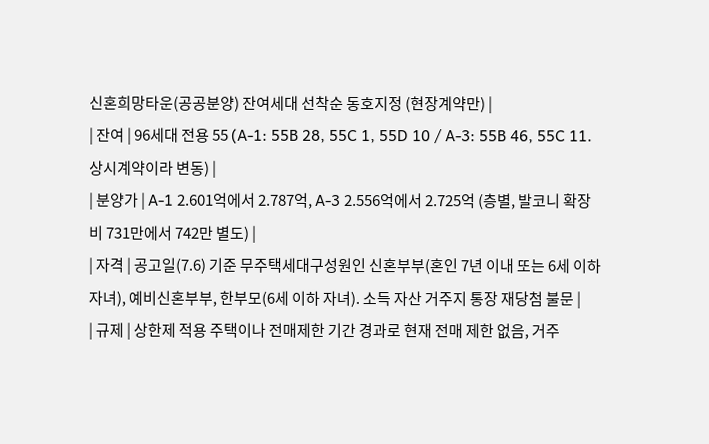신혼희망타운(공공분양) 잔여세대 선착순 동호지정 (현장계약만) |
| 잔여 | 96세대 전용 55 (A-1: 55B 28, 55C 1, 55D 10 / A-3: 55B 46, 55C 11. 상시계약이라 변동) |
| 분양가 | A-1 2.601억에서 2.787억, A-3 2.556억에서 2.725억 (층별, 발코니 확장비 731만에서 742만 별도) |
| 자격 | 공고일(7.6) 기준 무주택세대구성원인 신혼부부(혼인 7년 이내 또는 6세 이하 자녀), 예비신혼부부, 한부모(6세 이하 자녀). 소득 자산 거주지 통장 재당첨 불문 |
| 규제 | 상한제 적용 주택이나 전매제한 기간 경과로 현재 전매 제한 없음, 거주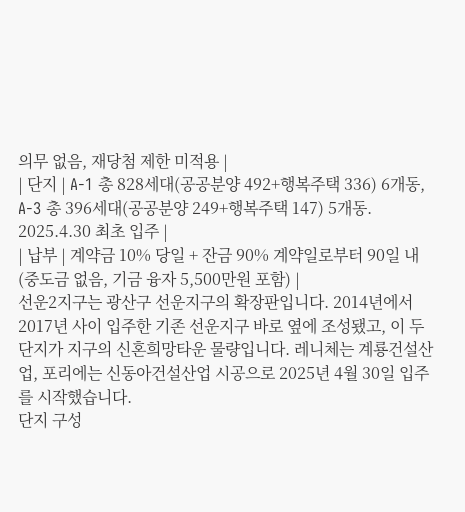의무 없음, 재당첨 제한 미적용 |
| 단지 | A-1 총 828세대(공공분양 492+행복주택 336) 6개동, A-3 총 396세대(공공분양 249+행복주택 147) 5개동. 2025.4.30 최초 입주 |
| 납부 | 계약금 10% 당일 + 잔금 90% 계약일로부터 90일 내 (중도금 없음, 기금 융자 5,500만원 포함) |
선운2지구는 광산구 선운지구의 확장판입니다. 2014년에서 2017년 사이 입주한 기존 선운지구 바로 옆에 조성됐고, 이 두 단지가 지구의 신혼희망타운 물량입니다. 레니체는 계룡건설산업, 포리에는 신동아건설산업 시공으로 2025년 4월 30일 입주를 시작했습니다.
단지 구성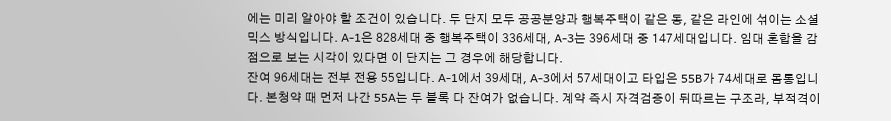에는 미리 알아야 할 조건이 있습니다. 두 단지 모두 공공분양과 행복주택이 같은 동, 같은 라인에 섞이는 소셜믹스 방식입니다. A-1은 828세대 중 행복주택이 336세대, A-3는 396세대 중 147세대입니다. 임대 혼합을 감점으로 보는 시각이 있다면 이 단지는 그 경우에 해당합니다.
잔여 96세대는 전부 전용 55입니다. A-1에서 39세대, A-3에서 57세대이고 타입은 55B가 74세대로 몸통입니다. 본청약 때 먼저 나간 55A는 두 블록 다 잔여가 없습니다. 계약 즉시 자격검증이 뒤따르는 구조라, 부적격이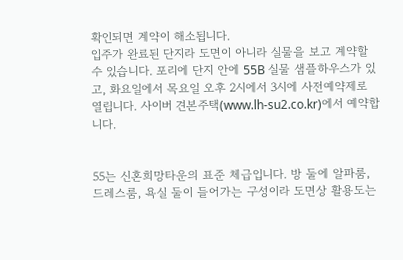확인되면 계약이 해소됩니다.
입주가 완료된 단지라 도면이 아니라 실물을 보고 계약할 수 있습니다. 포리에 단지 안에 55B 실물 샘플하우스가 있고, 화요일에서 목요일 오후 2시에서 3시에 사전예약제로 열립니다. 사이버 견본주택(www.lh-su2.co.kr)에서 예약합니다.


55는 신혼희망타운의 표준 체급입니다. 방 둘에 알파룸, 드레스룸, 욕실 둘이 들어가는 구성이라 도면상 활용도는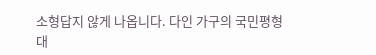소형답지 않게 나옵니다. 다인 가구의 국민평형 대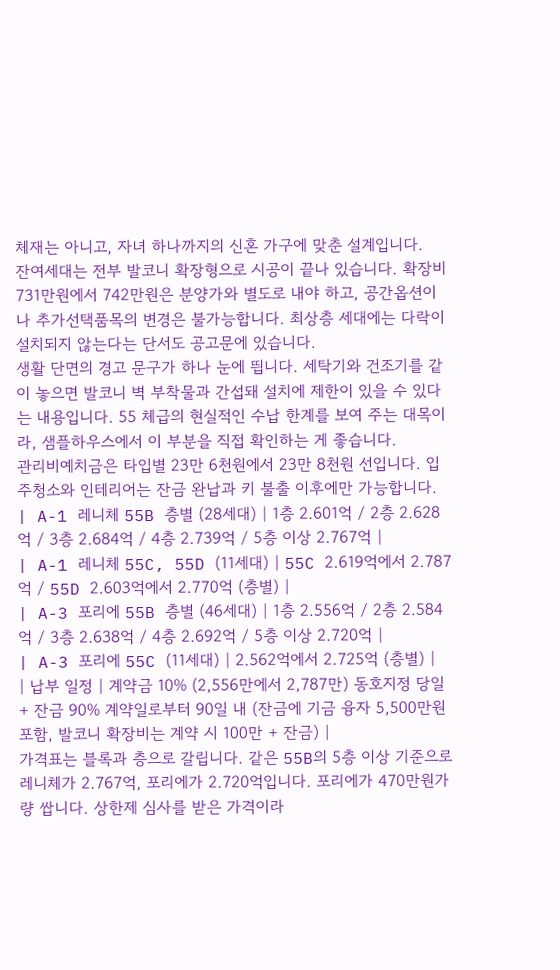체재는 아니고, 자녀 하나까지의 신혼 가구에 맞춘 설계입니다.
잔여세대는 전부 발코니 확장형으로 시공이 끝나 있습니다. 확장비 731만원에서 742만원은 분양가와 별도로 내야 하고, 공간옵션이나 추가선택품목의 변경은 불가능합니다. 최상층 세대에는 다락이 설치되지 않는다는 단서도 공고문에 있습니다.
생활 단면의 경고 문구가 하나 눈에 띕니다. 세탁기와 건조기를 같이 놓으면 발코니 벽 부착물과 간섭돼 설치에 제한이 있을 수 있다는 내용입니다. 55 체급의 현실적인 수납 한계를 보여 주는 대목이라, 샘플하우스에서 이 부분을 직접 확인하는 게 좋습니다.
관리비예치금은 타입별 23만 6천원에서 23만 8천원 선입니다. 입주청소와 인테리어는 잔금 완납과 키 불출 이후에만 가능합니다.
| A-1 레니체 55B 층별 (28세대) | 1층 2.601억 / 2층 2.628억 / 3층 2.684억 / 4층 2.739억 / 5층 이상 2.767억 |
| A-1 레니체 55C, 55D (11세대) | 55C 2.619억에서 2.787억 / 55D 2.603억에서 2.770억 (층별) |
| A-3 포리에 55B 층별 (46세대) | 1층 2.556억 / 2층 2.584억 / 3층 2.638억 / 4층 2.692억 / 5층 이상 2.720억 |
| A-3 포리에 55C (11세대) | 2.562억에서 2.725억 (층별) |
| 납부 일정 | 계약금 10% (2,556만에서 2,787만) 동호지정 당일 + 잔금 90% 계약일로부터 90일 내 (잔금에 기금 융자 5,500만원 포함, 발코니 확장비는 계약 시 100만 + 잔금) |
가격표는 블록과 층으로 갈립니다. 같은 55B의 5층 이상 기준으로 레니체가 2.767억, 포리에가 2.720억입니다. 포리에가 470만원가량 쌉니다. 상한제 심사를 받은 가격이라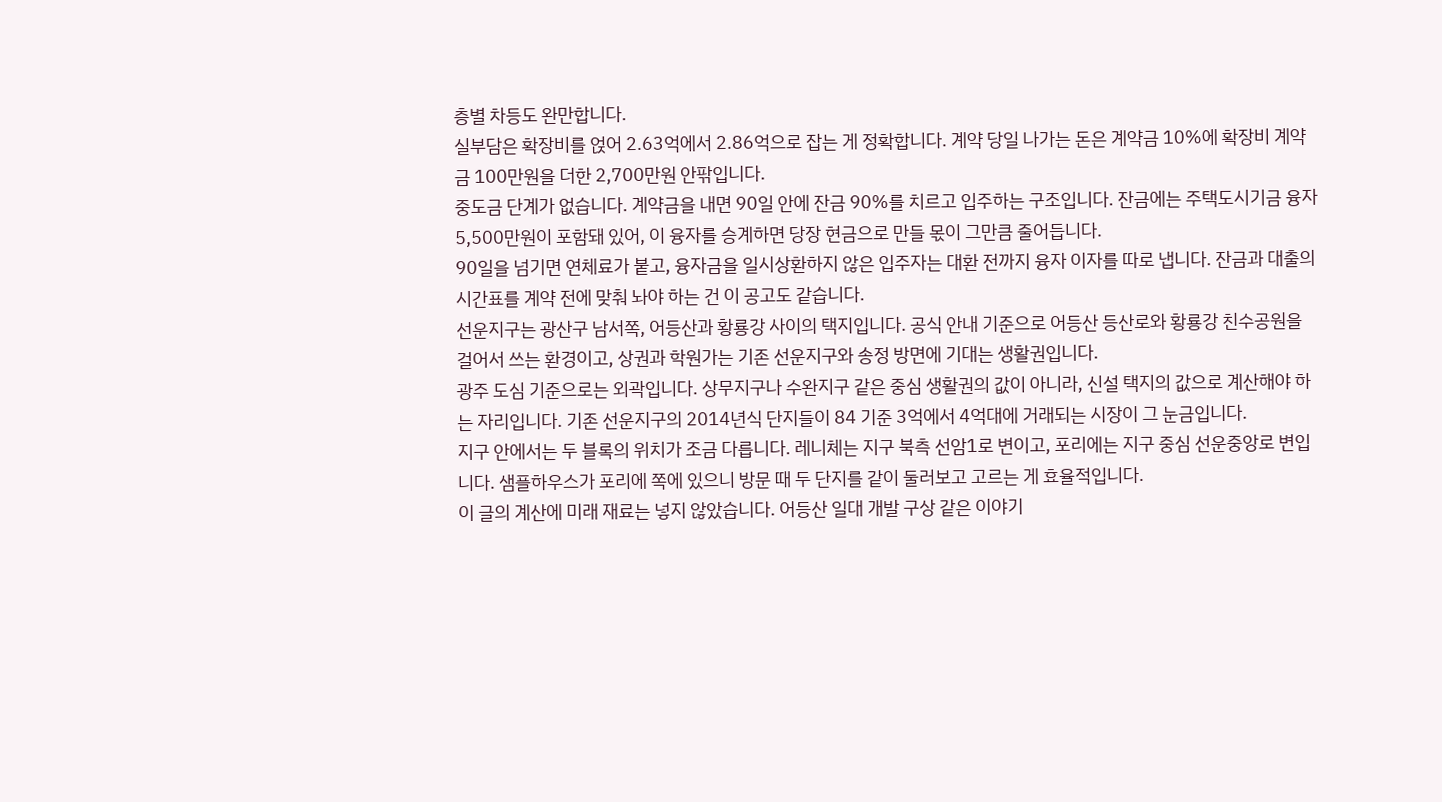층별 차등도 완만합니다.
실부담은 확장비를 얹어 2.63억에서 2.86억으로 잡는 게 정확합니다. 계약 당일 나가는 돈은 계약금 10%에 확장비 계약금 100만원을 더한 2,700만원 안팎입니다.
중도금 단계가 없습니다. 계약금을 내면 90일 안에 잔금 90%를 치르고 입주하는 구조입니다. 잔금에는 주택도시기금 융자 5,500만원이 포함돼 있어, 이 융자를 승계하면 당장 현금으로 만들 몫이 그만큼 줄어듭니다.
90일을 넘기면 연체료가 붙고, 융자금을 일시상환하지 않은 입주자는 대환 전까지 융자 이자를 따로 냅니다. 잔금과 대출의 시간표를 계약 전에 맞춰 놔야 하는 건 이 공고도 같습니다.
선운지구는 광산구 남서쪽, 어등산과 황룡강 사이의 택지입니다. 공식 안내 기준으로 어등산 등산로와 황룡강 친수공원을 걸어서 쓰는 환경이고, 상권과 학원가는 기존 선운지구와 송정 방면에 기대는 생활권입니다.
광주 도심 기준으로는 외곽입니다. 상무지구나 수완지구 같은 중심 생활권의 값이 아니라, 신설 택지의 값으로 계산해야 하는 자리입니다. 기존 선운지구의 2014년식 단지들이 84 기준 3억에서 4억대에 거래되는 시장이 그 눈금입니다.
지구 안에서는 두 블록의 위치가 조금 다릅니다. 레니체는 지구 북측 선암1로 변이고, 포리에는 지구 중심 선운중앙로 변입니다. 샘플하우스가 포리에 쪽에 있으니 방문 때 두 단지를 같이 둘러보고 고르는 게 효율적입니다.
이 글의 계산에 미래 재료는 넣지 않았습니다. 어등산 일대 개발 구상 같은 이야기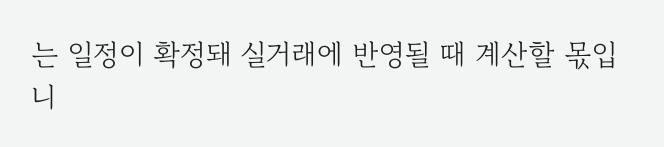는 일정이 확정돼 실거래에 반영될 때 계산할 몫입니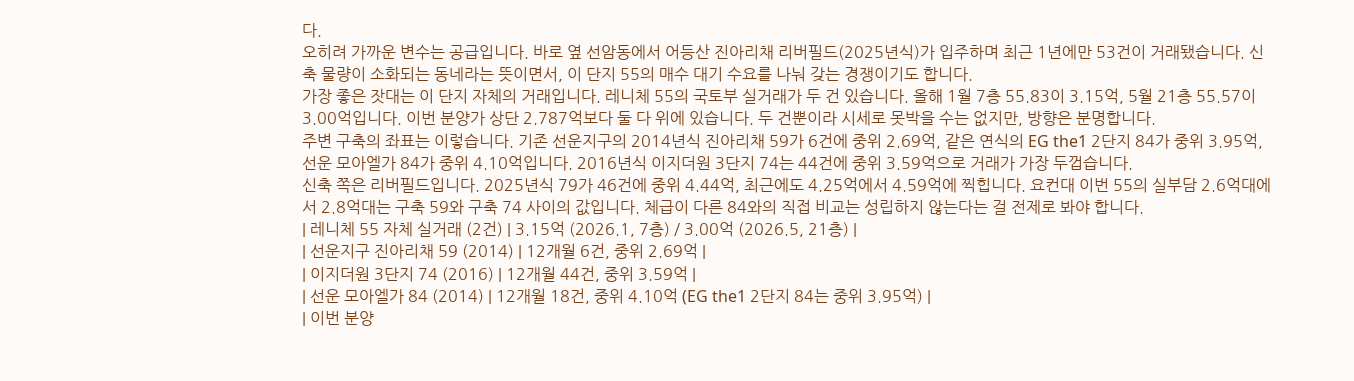다.
오히려 가까운 변수는 공급입니다. 바로 옆 선암동에서 어등산 진아리채 리버필드(2025년식)가 입주하며 최근 1년에만 53건이 거래됐습니다. 신축 물량이 소화되는 동네라는 뜻이면서, 이 단지 55의 매수 대기 수요를 나눠 갖는 경쟁이기도 합니다.
가장 좋은 잣대는 이 단지 자체의 거래입니다. 레니체 55의 국토부 실거래가 두 건 있습니다. 올해 1월 7층 55.83이 3.15억, 5월 21층 55.57이 3.00억입니다. 이번 분양가 상단 2.787억보다 둘 다 위에 있습니다. 두 건뿐이라 시세로 못박을 수는 없지만, 방향은 분명합니다.
주변 구축의 좌표는 이렇습니다. 기존 선운지구의 2014년식 진아리채 59가 6건에 중위 2.69억, 같은 연식의 EG the1 2단지 84가 중위 3.95억, 선운 모아엘가 84가 중위 4.10억입니다. 2016년식 이지더원 3단지 74는 44건에 중위 3.59억으로 거래가 가장 두껍습니다.
신축 쪽은 리버필드입니다. 2025년식 79가 46건에 중위 4.44억, 최근에도 4.25억에서 4.59억에 찍힙니다. 요컨대 이번 55의 실부담 2.6억대에서 2.8억대는 구축 59와 구축 74 사이의 값입니다. 체급이 다른 84와의 직접 비교는 성립하지 않는다는 걸 전제로 봐야 합니다.
| 레니체 55 자체 실거래 (2건) | 3.15억 (2026.1, 7층) / 3.00억 (2026.5, 21층) |
| 선운지구 진아리채 59 (2014) | 12개월 6건, 중위 2.69억 |
| 이지더원 3단지 74 (2016) | 12개월 44건, 중위 3.59억 |
| 선운 모아엘가 84 (2014) | 12개월 18건, 중위 4.10억 (EG the1 2단지 84는 중위 3.95억) |
| 이번 분양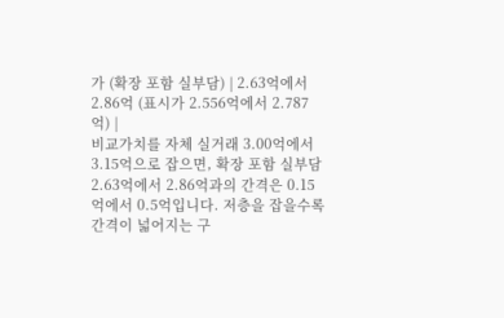가 (확장 포함 실부담) | 2.63억에서 2.86억 (표시가 2.556억에서 2.787억) |
비교가치를 자체 실거래 3.00억에서 3.15억으로 잡으면, 확장 포함 실부담 2.63억에서 2.86억과의 간격은 0.15억에서 0.5억입니다. 저층을 잡을수록 간격이 넓어지는 구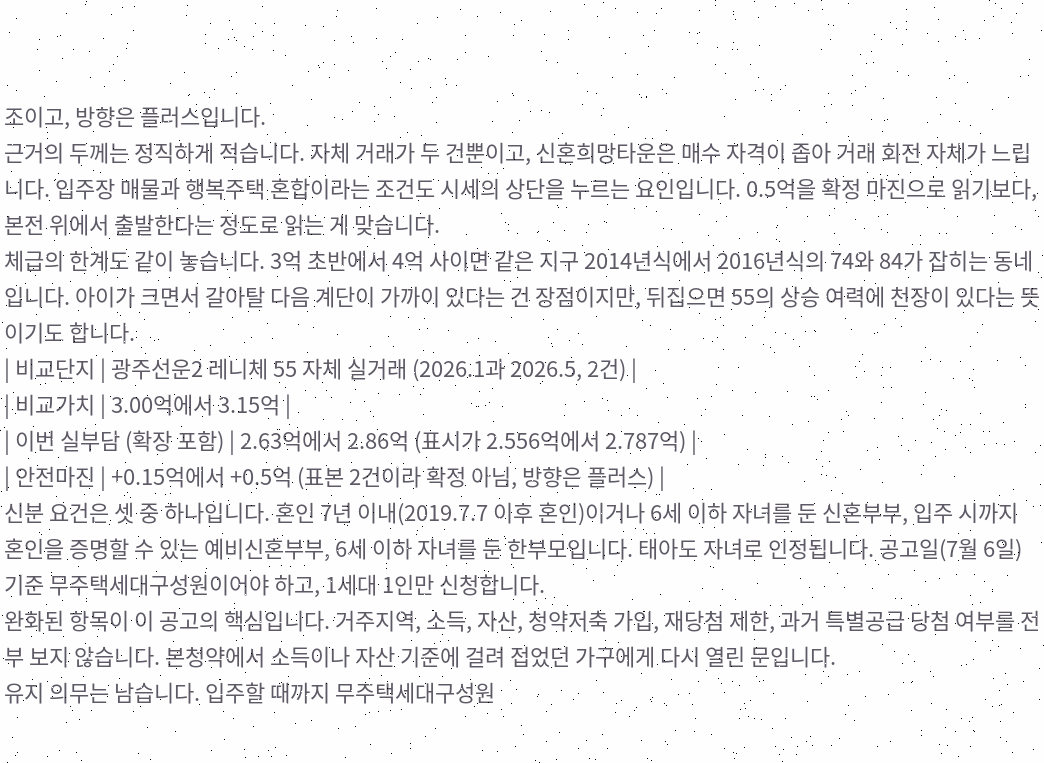조이고, 방향은 플러스입니다.
근거의 두께는 정직하게 적습니다. 자체 거래가 두 건뿐이고, 신혼희망타운은 매수 자격이 좁아 거래 회전 자체가 느립니다. 입주장 매물과 행복주택 혼합이라는 조건도 시세의 상단을 누르는 요인입니다. 0.5억을 확정 마진으로 읽기보다, 본전 위에서 출발한다는 정도로 읽는 게 맞습니다.
체급의 한계도 같이 놓습니다. 3억 초반에서 4억 사이면 같은 지구 2014년식에서 2016년식의 74와 84가 잡히는 동네입니다. 아이가 크면서 갈아탈 다음 계단이 가까이 있다는 건 장점이지만, 뒤집으면 55의 상승 여력에 천장이 있다는 뜻이기도 합니다.
| 비교단지 | 광주선운2 레니체 55 자체 실거래 (2026.1과 2026.5, 2건) |
| 비교가치 | 3.00억에서 3.15억 |
| 이번 실부담 (확장 포함) | 2.63억에서 2.86억 (표시가 2.556억에서 2.787억) |
| 안전마진 | +0.15억에서 +0.5억 (표본 2건이라 확정 아님, 방향은 플러스) |
신분 요건은 셋 중 하나입니다. 혼인 7년 이내(2019.7.7 이후 혼인)이거나 6세 이하 자녀를 둔 신혼부부, 입주 시까지 혼인을 증명할 수 있는 예비신혼부부, 6세 이하 자녀를 둔 한부모입니다. 태아도 자녀로 인정됩니다. 공고일(7월 6일) 기준 무주택세대구성원이어야 하고, 1세대 1인만 신청합니다.
완화된 항목이 이 공고의 핵심입니다. 거주지역, 소득, 자산, 청약저축 가입, 재당첨 제한, 과거 특별공급 당첨 여부를 전부 보지 않습니다. 본청약에서 소득이나 자산 기준에 걸려 접었던 가구에게 다시 열린 문입니다.
유지 의무는 남습니다. 입주할 때까지 무주택세대구성원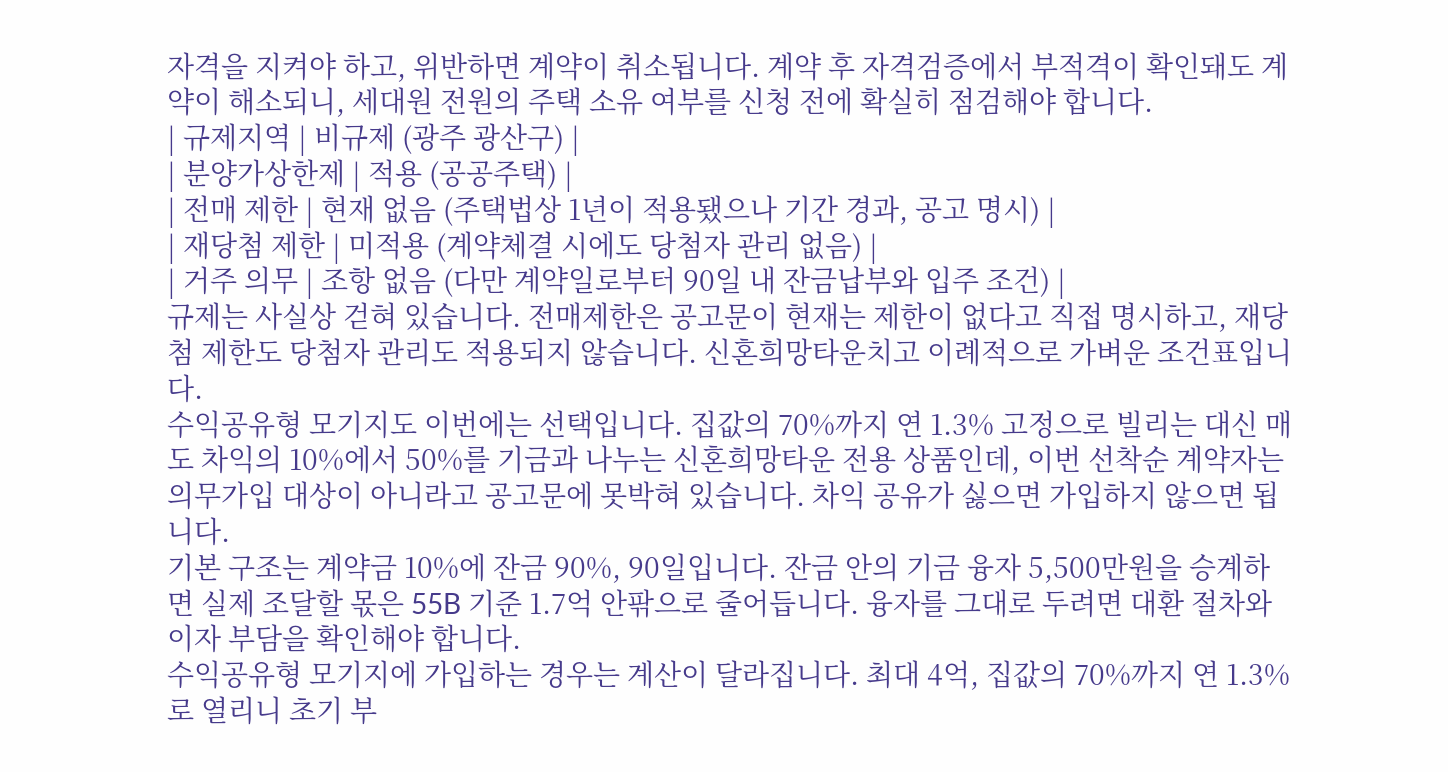자격을 지켜야 하고, 위반하면 계약이 취소됩니다. 계약 후 자격검증에서 부적격이 확인돼도 계약이 해소되니, 세대원 전원의 주택 소유 여부를 신청 전에 확실히 점검해야 합니다.
| 규제지역 | 비규제 (광주 광산구) |
| 분양가상한제 | 적용 (공공주택) |
| 전매 제한 | 현재 없음 (주택법상 1년이 적용됐으나 기간 경과, 공고 명시) |
| 재당첨 제한 | 미적용 (계약체결 시에도 당첨자 관리 없음) |
| 거주 의무 | 조항 없음 (다만 계약일로부터 90일 내 잔금납부와 입주 조건) |
규제는 사실상 걷혀 있습니다. 전매제한은 공고문이 현재는 제한이 없다고 직접 명시하고, 재당첨 제한도 당첨자 관리도 적용되지 않습니다. 신혼희망타운치고 이례적으로 가벼운 조건표입니다.
수익공유형 모기지도 이번에는 선택입니다. 집값의 70%까지 연 1.3% 고정으로 빌리는 대신 매도 차익의 10%에서 50%를 기금과 나누는 신혼희망타운 전용 상품인데, 이번 선착순 계약자는 의무가입 대상이 아니라고 공고문에 못박혀 있습니다. 차익 공유가 싫으면 가입하지 않으면 됩니다.
기본 구조는 계약금 10%에 잔금 90%, 90일입니다. 잔금 안의 기금 융자 5,500만원을 승계하면 실제 조달할 몫은 55B 기준 1.7억 안팎으로 줄어듭니다. 융자를 그대로 두려면 대환 절차와 이자 부담을 확인해야 합니다.
수익공유형 모기지에 가입하는 경우는 계산이 달라집니다. 최대 4억, 집값의 70%까지 연 1.3%로 열리니 초기 부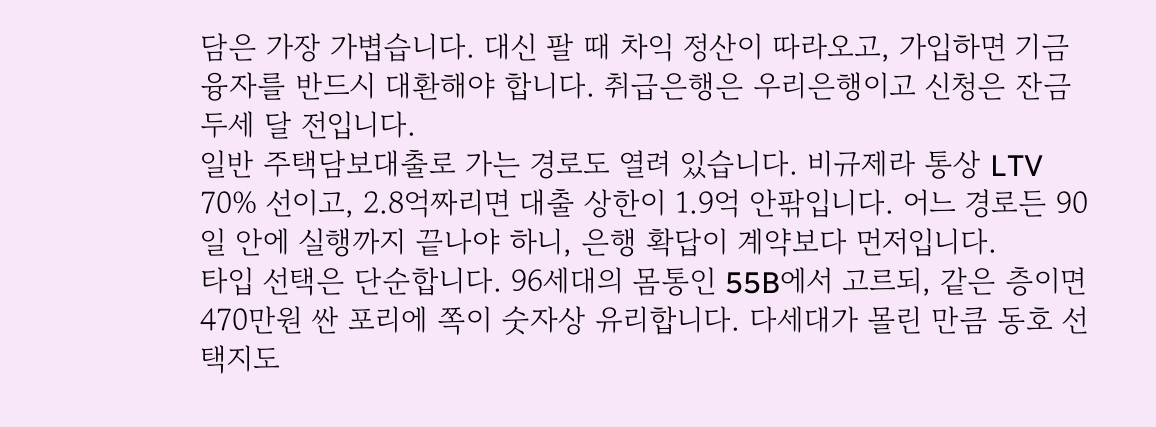담은 가장 가볍습니다. 대신 팔 때 차익 정산이 따라오고, 가입하면 기금 융자를 반드시 대환해야 합니다. 취급은행은 우리은행이고 신청은 잔금 두세 달 전입니다.
일반 주택담보대출로 가는 경로도 열려 있습니다. 비규제라 통상 LTV 70% 선이고, 2.8억짜리면 대출 상한이 1.9억 안팎입니다. 어느 경로든 90일 안에 실행까지 끝나야 하니, 은행 확답이 계약보다 먼저입니다.
타입 선택은 단순합니다. 96세대의 몸통인 55B에서 고르되, 같은 층이면 470만원 싼 포리에 쪽이 숫자상 유리합니다. 다세대가 몰린 만큼 동호 선택지도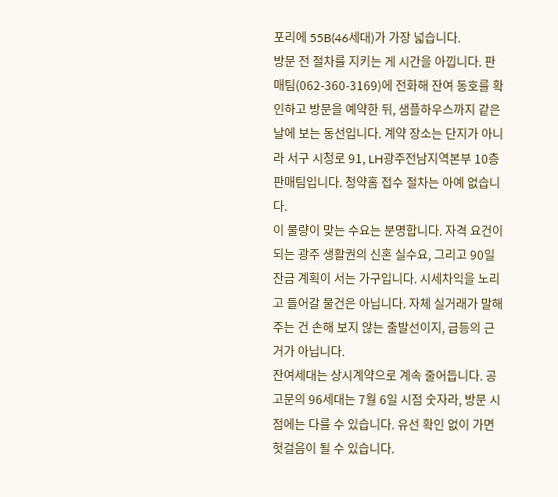포리에 55B(46세대)가 가장 넓습니다.
방문 전 절차를 지키는 게 시간을 아낍니다. 판매팀(062-360-3169)에 전화해 잔여 동호를 확인하고 방문을 예약한 뒤, 샘플하우스까지 같은 날에 보는 동선입니다. 계약 장소는 단지가 아니라 서구 시청로 91, LH광주전남지역본부 10층 판매팀입니다. 청약홈 접수 절차는 아예 없습니다.
이 물량이 맞는 수요는 분명합니다. 자격 요건이 되는 광주 생활권의 신혼 실수요, 그리고 90일 잔금 계획이 서는 가구입니다. 시세차익을 노리고 들어갈 물건은 아닙니다. 자체 실거래가 말해 주는 건 손해 보지 않는 출발선이지, 급등의 근거가 아닙니다.
잔여세대는 상시계약으로 계속 줄어듭니다. 공고문의 96세대는 7월 6일 시점 숫자라, 방문 시점에는 다를 수 있습니다. 유선 확인 없이 가면 헛걸음이 될 수 있습니다.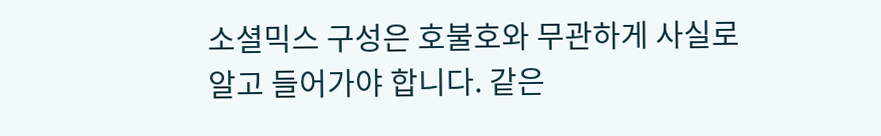소셜믹스 구성은 호불호와 무관하게 사실로 알고 들어가야 합니다. 같은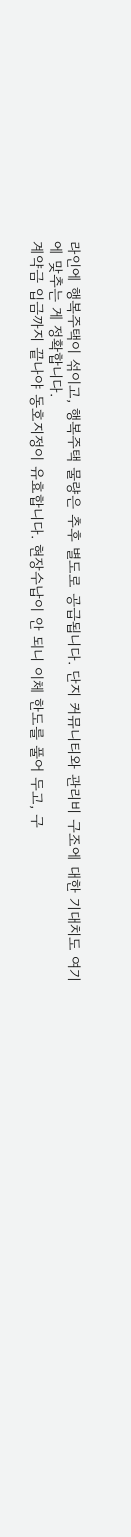라인에 행복주택이 섞이고, 행복주택 물량은 추후 별도로 공급됩니다. 단지 커뮤니티와 관리비 구조에 대한 기대치도 여기에 맞추는 게 정확합니다.
계약금 입금까지 끝나야 동호지정이 유효합니다. 현장수납이 안 되니 이체 한도를 풀어 두고, 구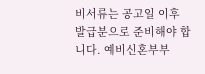비서류는 공고일 이후 발급분으로 준비해야 합니다. 예비신혼부부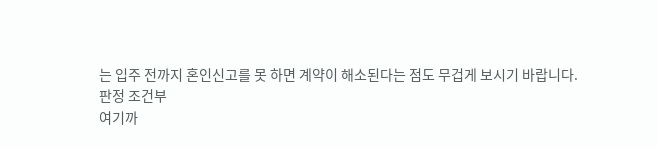는 입주 전까지 혼인신고를 못 하면 계약이 해소된다는 점도 무겁게 보시기 바랍니다.
판정 조건부
여기까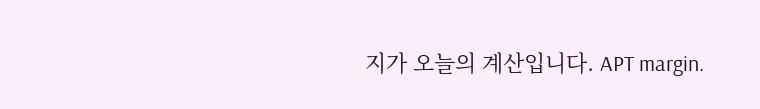지가 오늘의 계산입니다. APT margin.